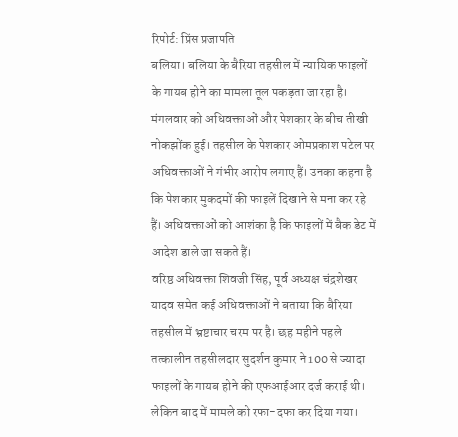रिपोर्ट: प्रिंस प्रजापति
बलिया। बलिया के बैरिया तहसील में न्यायिक फाइलों के गायब होने का मामला तूल पकड़ता जा रहा है। मंगलवार को अधिवक्ताओं और पेशकार के बीच तीखी नोकझोंक हुई। तहसील के पेशकार ओमप्रकाश पटेल पर अधिवक्ताओं ने गंभीर आरोप लगाए हैं। उनका कहना है कि पेशकार मुकदमों की फाइलें दिखाने से मना कर रहे हैं। अधिवक्ताओं को आशंका है कि फाइलों में बैक डेट में आदेश डाले जा सकते हैं।
वरिष्ठ अधिवक्ता शिवजी सिंह, पूर्व अध्यक्ष चंद्रशेखर यादव समेत कई अधिवक्ताओं ने बताया कि बैरिया तहसील में भ्रष्टाचार चरम पर है। छह महीने पहले तत्कालीन तहसीलदार सुदर्शन कुमार ने 100 से ज्यादा फाइलों के गायब होने की एफआईआर दर्ज कराई थी। लेकिन बाद में मामले को रफा-दफा कर दिया गया।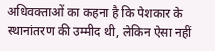अधिवक्ताओं का कहना है कि पेशकार के स्थानांतरण की उम्मीद थी, लेकिन ऐसा नहीं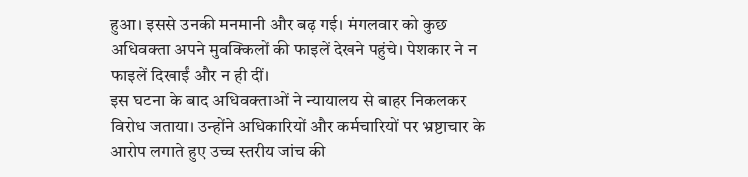हुआ। इससे उनकी मनमानी और बढ़ गई। मंगलवार को कुछ अधिवक्ता अपने मुवक्किलों की फाइलें देखने पहुंचे। पेशकार ने न फाइलें दिखाईं और न ही दीं।
इस घटना के बाद अधिवक्ताओं ने न्यायालय से बाहर निकलकर विरोध जताया। उन्होंने अधिकारियों और कर्मचारियों पर भ्रष्टाचार के आरोप लगाते हुए उच्च स्तरीय जांच की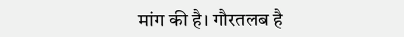मांग की है। गौरतलब है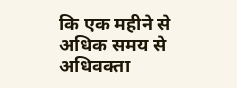कि एक महीने से अधिक समय से अधिवक्ता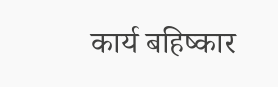कार्य बहिष्कार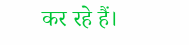कर रहे हैं।